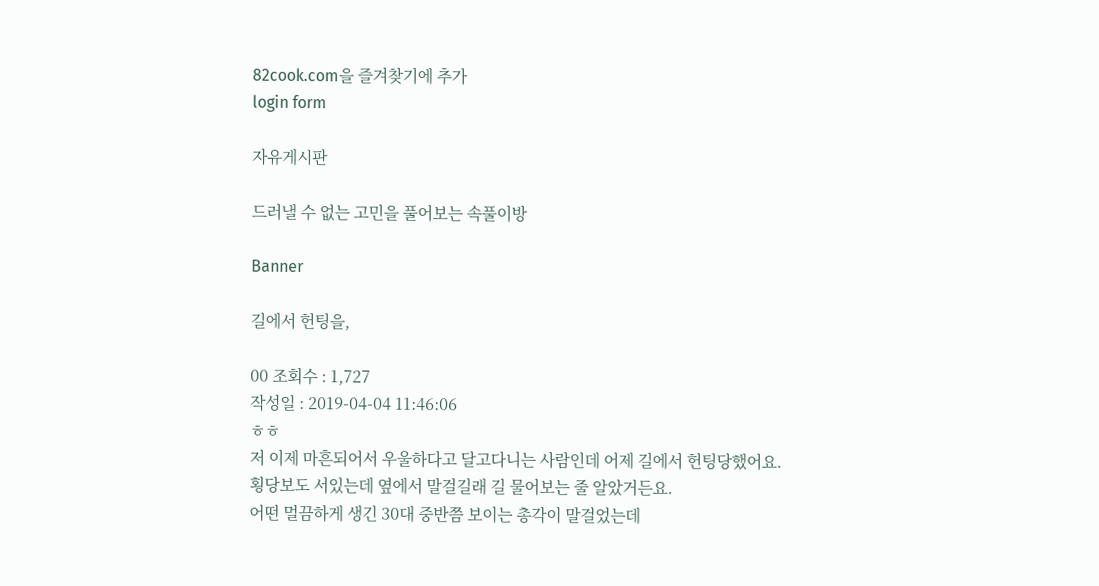82cook.com을 즐겨찾기에 추가
login form

자유게시판

드러낼 수 없는 고민을 풀어보는 속풀이방

Banner

길에서 헌팅을,

00 조회수 : 1,727
작성일 : 2019-04-04 11:46:06
ㅎㅎ
저 이제 마흔되어서 우울하다고 달고다니는 사람인데 어제 길에서 헌팅당했어요.
횡당보도 서있는데 옆에서 말걸길래 길 물어보는 줄 알았거든요.
어떤 멀끔하게 생긴 30대 중반쯤 보이는 총각이 말걸었는데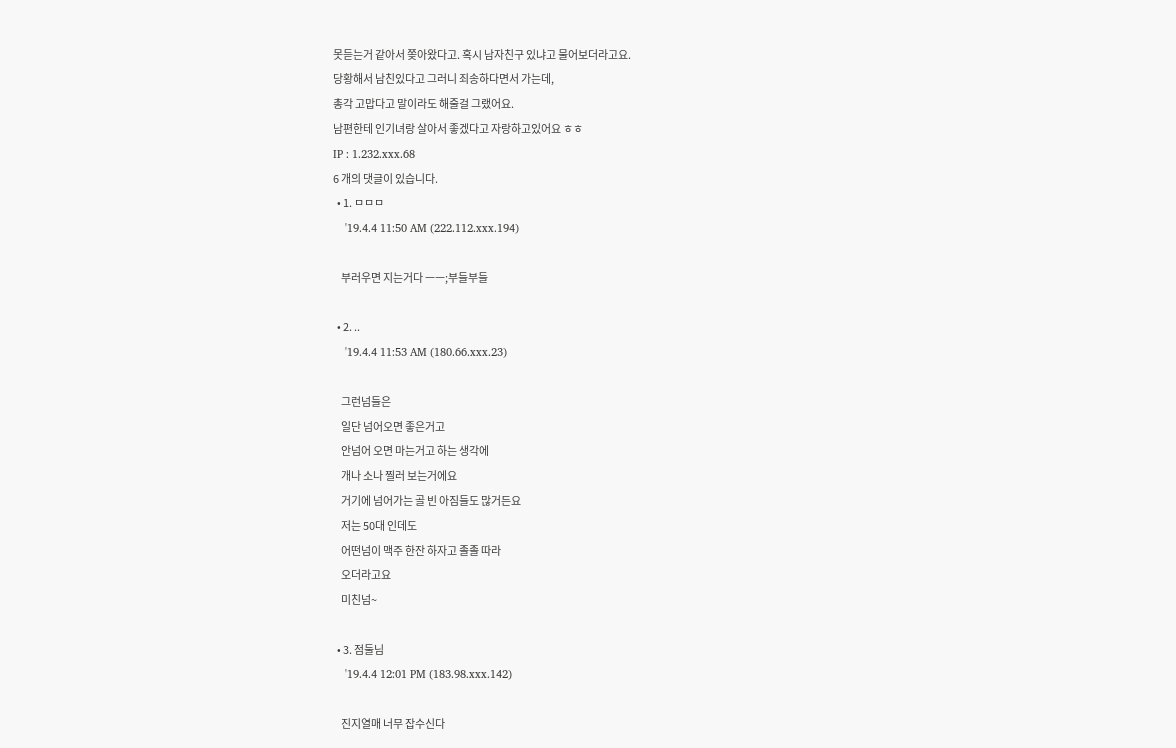못듣는거 같아서 쫒아왔다고. 혹시 남자친구 있냐고 물어보더라고요.
당황해서 남친있다고 그러니 죄송하다면서 가는데,
총각 고맙다고 말이라도 해줄걸 그랬어요.
남편한테 인기녀랑 살아서 좋겠다고 자랑하고있어요 ㅎㅎ
IP : 1.232.xxx.68
6 개의 댓글이 있습니다.
  • 1. ㅁㅁㅁ
    '19.4.4 11:50 AM (222.112.xxx.194)

    부러우면 지는거다 ㅡㅡ;부들부들

  • 2. ..
    '19.4.4 11:53 AM (180.66.xxx.23)

    그런넘들은
    일단 넘어오면 좋은거고
    안넘어 오면 마는거고 하는 생각에
    개나 소나 찔러 보는거에요
    거기에 넘어가는 골 빈 아짐들도 많거든요
    저는 50대 인데도
    어떤넘이 맥주 한잔 하자고 졸졸 따라
    오더라고요
    미친넘~

  • 3. 점둘님
    '19.4.4 12:01 PM (183.98.xxx.142)

    진지열매 너무 잡수신다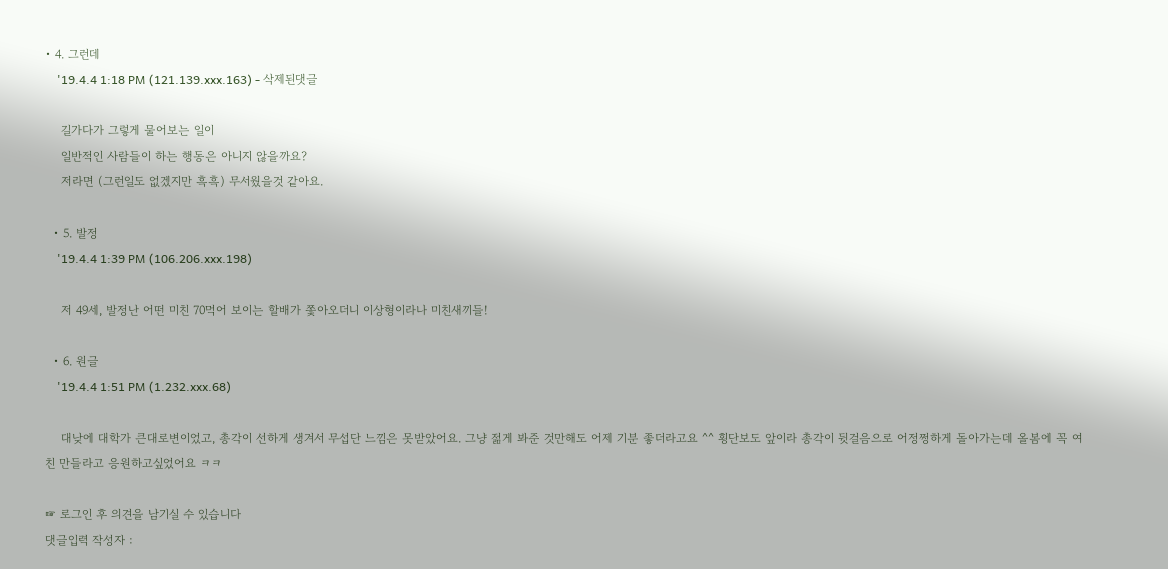• 4. 그런데
    '19.4.4 1:18 PM (121.139.xxx.163) - 삭제된댓글

    길가다가 그렇게 물어보는 일이
    일반적인 사람들이 하는 행동은 아니지 않을까요?
    저라면 (그런일도 없겠지만 흑흑) 무서웠을것 같아요.

  • 5. 발정
    '19.4.4 1:39 PM (106.206.xxx.198)

    저 49세, 발정난 어떤 미친 70먹어 보이는 할배가 쫓아오더니 이상형이라나 미친새끼들!

  • 6. 원글
    '19.4.4 1:51 PM (1.232.xxx.68)

    대낮에 대학가 큰대로변이었고, 총각이 선하게 생겨서 무섭단 느낌은 못받았어요. 그냥 젊게 봐준 것만해도 어제 기분 좋더라고요 ^^ 횡단보도 앞이라 총각이 뒷걸음으로 어정쩡하게 돌아가는데 올봄에 꼭 여친 만들라고 응원하고싶었어요 ㅋㅋ

☞ 로그인 후 의견을 남기실 수 있습니다
댓글입력 작성자 :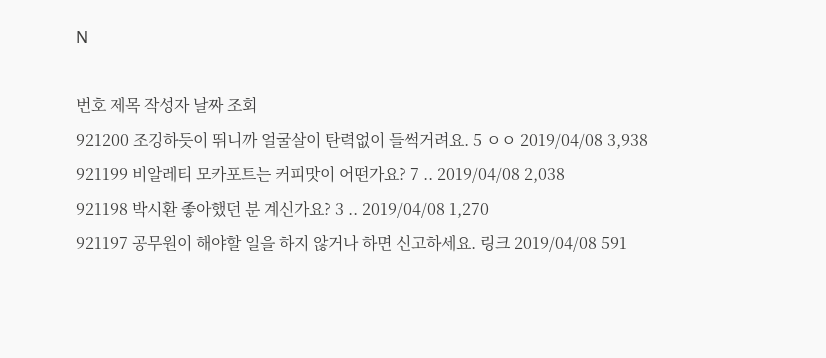N

번호 제목 작성자 날짜 조회
921200 조깅하듯이 뛰니까 얼굴살이 탄력없이 들썩거려요. 5 ㅇㅇ 2019/04/08 3,938
921199 비알레티 모카포트는 커피맛이 어떤가요? 7 .. 2019/04/08 2,038
921198 박시환 좋아했던 분 계신가요? 3 .. 2019/04/08 1,270
921197 공무원이 해야할 일을 하지 않거나 하면 신고하세요. 링크 2019/04/08 591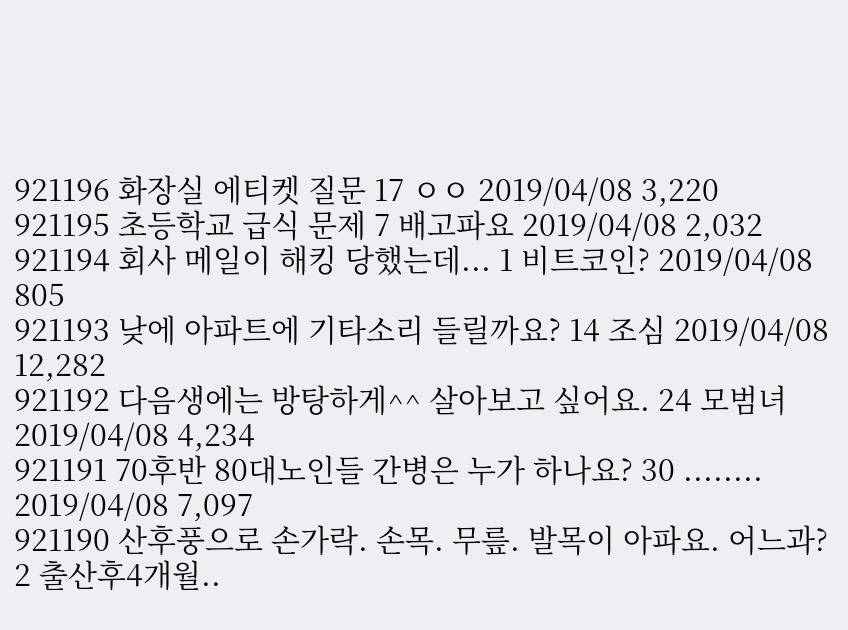921196 화장실 에티켓 질문 17 ㅇㅇ 2019/04/08 3,220
921195 초등학교 급식 문제 7 배고파요 2019/04/08 2,032
921194 회사 메일이 해킹 당했는데... 1 비트코인? 2019/04/08 805
921193 낮에 아파트에 기타소리 들릴까요? 14 조심 2019/04/08 12,282
921192 다음생에는 방탕하게^^ 살아보고 싶어요. 24 모범녀 2019/04/08 4,234
921191 70후반 80대노인들 간병은 누가 하나요? 30 ........ 2019/04/08 7,097
921190 산후풍으로 손가락. 손목. 무릎. 발목이 아파요. 어느과? 2 출산후4개월..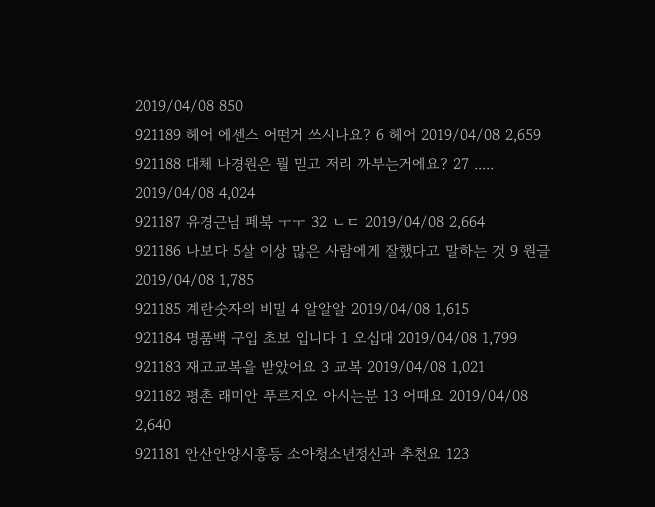2019/04/08 850
921189 헤어 에센스 어떤거 쓰시나요? 6 헤어 2019/04/08 2,659
921188 대체 나경원은 뭘 믿고 저리 까부는거에요? 27 ..... 2019/04/08 4,024
921187 유경근님 페북 ㅜㅜ 32 ㄴㄷ 2019/04/08 2,664
921186 나보다 5살 이상 많은 사람에게 잘했다고 말하는 것 9 원글 2019/04/08 1,785
921185 계란숫자의 비밀 4 알알알 2019/04/08 1,615
921184 명품백 구입 초보 입니다 1 오십대 2019/04/08 1,799
921183 재고교복을 받았어요 3 교복 2019/04/08 1,021
921182 평촌 래미안 푸르지오 아시는분 13 어때요 2019/04/08 2,640
921181 안산안양시흥등 소아청소년정신과 추천요 123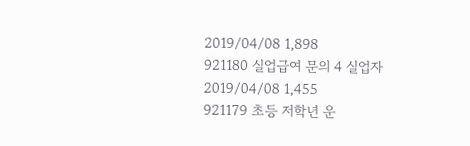2019/04/08 1,898
921180 실업급여 문의 4 실업자 2019/04/08 1,455
921179 초등 저학년 운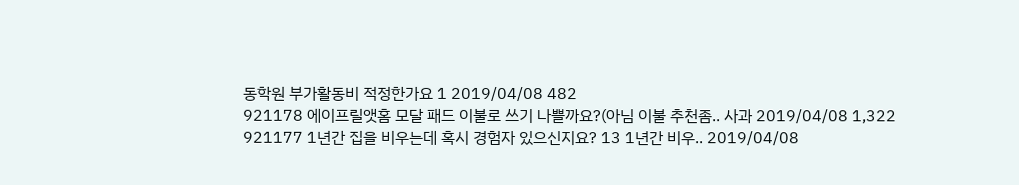동학원 부가활동비 적정한가요 1 2019/04/08 482
921178 에이프릴앳홈 모달 패드 이불로 쓰기 나쁠까요?(아님 이불 추천좀.. 사과 2019/04/08 1,322
921177 1년간 집을 비우는데 혹시 경험자 있으신지요? 13 1년간 비우.. 2019/04/08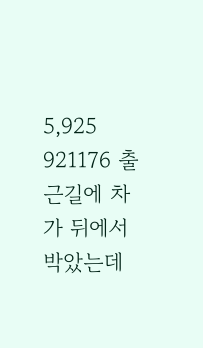5,925
921176 출근길에 차가 뒤에서 박았는데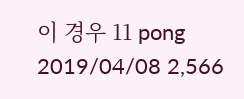이 경우 11 pong 2019/04/08 2,566